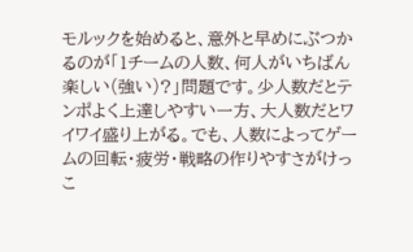モルックを始めると、意外と早めにぶつかるのが「1チームの人数、何人がいちばん楽しい(強い)?」問題です。少人数だとテンポよく上達しやすい一方、大人数だとワイワイ盛り上がる。でも、人数によってゲームの回転・疲労・戦略の作りやすさがけっこ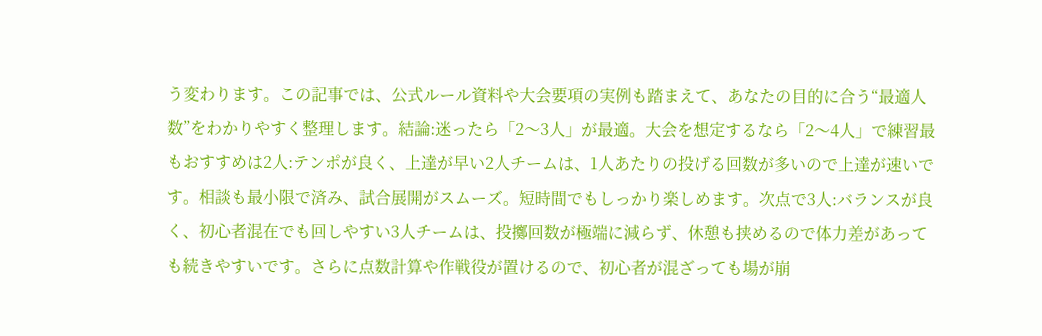う変わります。この記事では、公式ルール資料や大会要項の実例も踏まえて、あなたの目的に合う“最適人数”をわかりやすく整理します。結論:迷ったら「2〜3人」が最適。大会を想定するなら「2〜4人」で練習最もおすすめは2人:テンポが良く、上達が早い2人チームは、1人あたりの投げる回数が多いので上達が速いです。相談も最小限で済み、試合展開がスムーズ。短時間でもしっかり楽しめます。次点で3人:バランスが良く、初心者混在でも回しやすい3人チームは、投擲回数が極端に減らず、休憩も挟めるので体力差があっても続きやすいです。さらに点数計算や作戦役が置けるので、初心者が混ざっても場が崩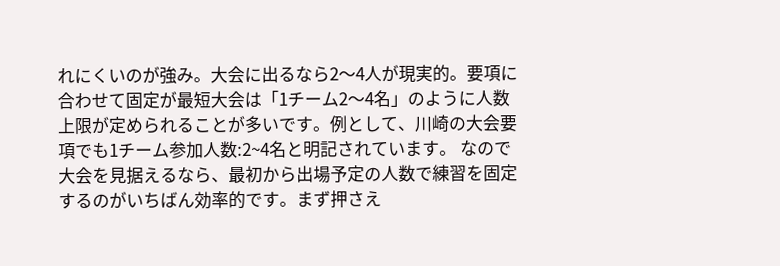れにくいのが強み。大会に出るなら2〜4人が現実的。要項に合わせて固定が最短大会は「1チーム2〜4名」のように人数上限が定められることが多いです。例として、川崎の大会要項でも1チーム参加人数:2~4名と明記されています。 なので大会を見据えるなら、最初から出場予定の人数で練習を固定するのがいちばん効率的です。まず押さえ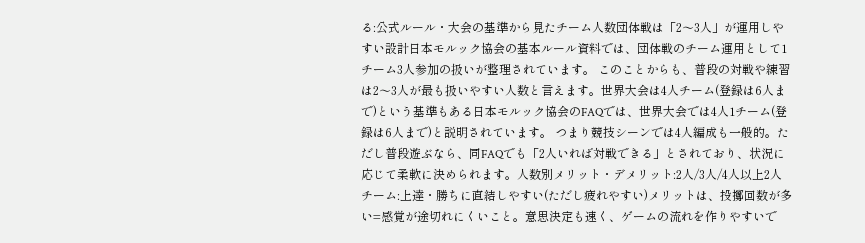る:公式ルール・大会の基準から見たチーム人数団体戦は「2〜3人」が運用しやすい設計日本モルック協会の基本ルール資料では、団体戦のチーム運用として1チーム3人参加の扱いが整理されています。 このことからも、普段の対戦や練習は2〜3人が最も扱いやすい人数と言えます。世界大会は4人チーム(登録は6人まで)という基準もある日本モルック協会のFAQでは、世界大会では4人1チーム(登録は6人まで)と説明されています。 つまり競技シーンでは4人編成も一般的。ただし普段遊ぶなら、同FAQでも「2人いれば対戦できる」とされており、状況に応じて柔軟に決められます。人数別メリット・デメリット:2人/3人/4人以上2人チーム:上達・勝ちに直結しやすい(ただし疲れやすい)メリットは、投擲回数が多い=感覚が途切れにくいこと。意思決定も速く、ゲームの流れを作りやすいで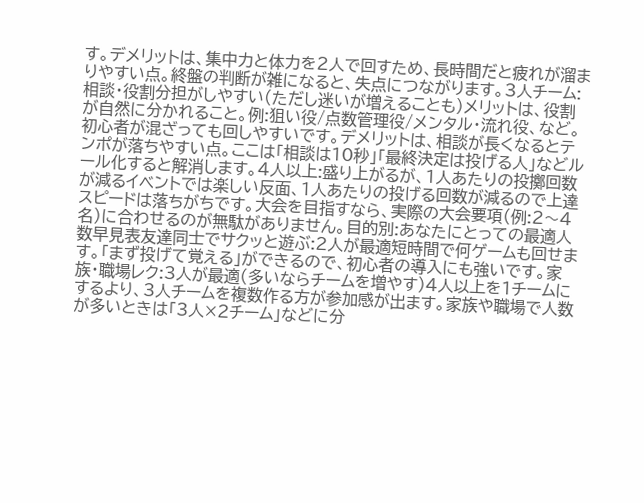す。デメリットは、集中力と体力を2人で回すため、長時間だと疲れが溜まりやすい点。終盤の判断が雑になると、失点につながります。3人チーム:相談・役割分担がしやすい(ただし迷いが増えることも)メリットは、役割が自然に分かれること。例:狙い役/点数管理役/メンタル・流れ役、など。初心者が混ざっても回しやすいです。デメリットは、相談が長くなるとテンポが落ちやすい点。ここは「相談は10秒」「最終決定は投げる人」などルール化すると解消します。4人以上:盛り上がるが、1人あたりの投擲回数が減るイベントでは楽しい反面、1人あたりの投げる回数が減るので上達スピードは落ちがちです。大会を目指すなら、実際の大会要項(例:2〜4名)に合わせるのが無駄がありません。目的別:あなたにとっての最適人数早見表友達同士でサクッと遊ぶ:2人が最適短時間で何ゲームも回せます。「まず投げて覚える」ができるので、初心者の導入にも強いです。家族・職場レク:3人が最適(多いならチームを増やす)4人以上を1チームにするより、3人チームを複数作る方が参加感が出ます。家族や職場で人数が多いときは「3人×2チーム」などに分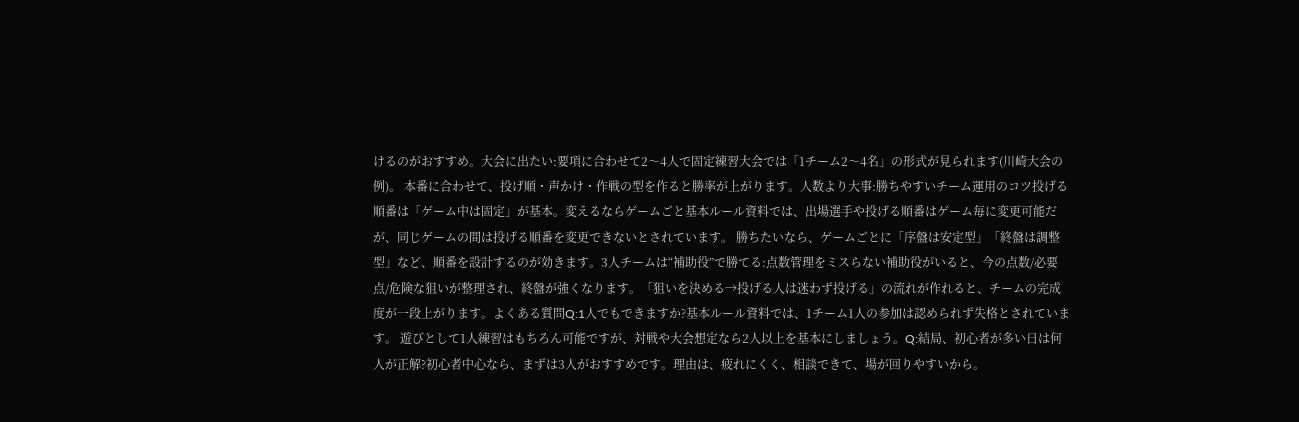けるのがおすすめ。大会に出たい:要項に合わせて2〜4人で固定練習大会では「1チーム2〜4名」の形式が見られます(川崎大会の例)。 本番に合わせて、投げ順・声かけ・作戦の型を作ると勝率が上がります。人数より大事:勝ちやすいチーム運用のコツ投げる順番は「ゲーム中は固定」が基本。変えるならゲームごと基本ルール資料では、出場選手や投げる順番はゲーム毎に変更可能だが、同じゲームの間は投げる順番を変更できないとされています。 勝ちたいなら、ゲームごとに「序盤は安定型」「終盤は調整型」など、順番を設計するのが効きます。3人チームは“補助役”で勝てる:点数管理をミスらない補助役がいると、今の点数/必要点/危険な狙いが整理され、終盤が強くなります。「狙いを決める→投げる人は迷わず投げる」の流れが作れると、チームの完成度が一段上がります。よくある質問Q:1人でもできますか?基本ルール資料では、1チーム1人の参加は認められず失格とされています。 遊びとして1人練習はもちろん可能ですが、対戦や大会想定なら2人以上を基本にしましょう。Q:結局、初心者が多い日は何人が正解?初心者中心なら、まずは3人がおすすめです。理由は、疲れにくく、相談できて、場が回りやすいから。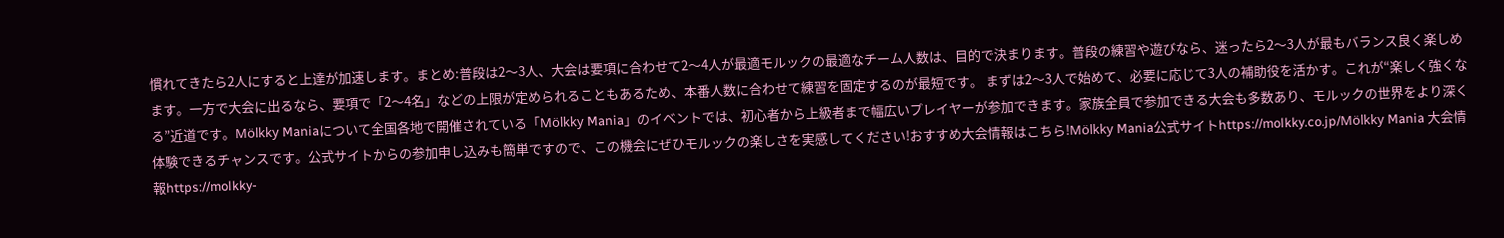慣れてきたら2人にすると上達が加速します。まとめ:普段は2〜3人、大会は要項に合わせて2〜4人が最適モルックの最適なチーム人数は、目的で決まります。普段の練習や遊びなら、迷ったら2〜3人が最もバランス良く楽しめます。一方で大会に出るなら、要項で「2〜4名」などの上限が定められることもあるため、本番人数に合わせて練習を固定するのが最短です。 まずは2〜3人で始めて、必要に応じて3人の補助役を活かす。これが“楽しく強くなる”近道です。Mölkky Maniaについて全国各地で開催されている「Mölkky Mania」のイベントでは、初心者から上級者まで幅広いプレイヤーが参加できます。家族全員で参加できる大会も多数あり、モルックの世界をより深く体験できるチャンスです。公式サイトからの参加申し込みも簡単ですので、この機会にぜひモルックの楽しさを実感してください!おすすめ大会情報はこちら!Mölkky Mania公式サイトhttps://molkky.co.jp/Mölkky Mania 大会情報https://molkky-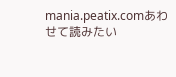mania.peatix.comあわせて読みたい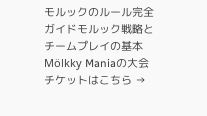モルックのルール完全ガイドモルック戦略とチームプレイの基本Mölkky Maniaの大会チケットはこちら →